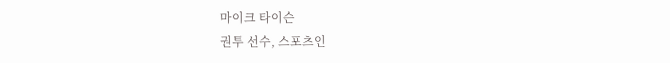마이크 타이슨
권투 선수, 스포츠인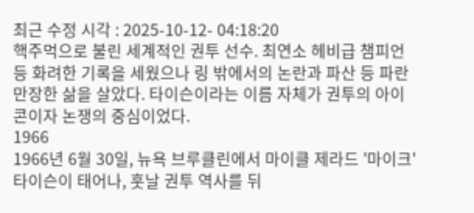최근 수정 시각 : 2025-10-12- 04:18:20
핵주먹으로 불린 세계적인 권투 선수. 최연소 헤비급 챔피언 등 화려한 기록을 세웠으나 링 밖에서의 논란과 파산 등 파란만장한 삶을 살았다. 타이슨이라는 이름 자체가 권투의 아이콘이자 논쟁의 중심이었다.
1966
1966년 6월 30일, 뉴욕 브루클린에서 마이클 제라드 '마이크' 타이슨이 태어나, 훗날 권투 역사를 뒤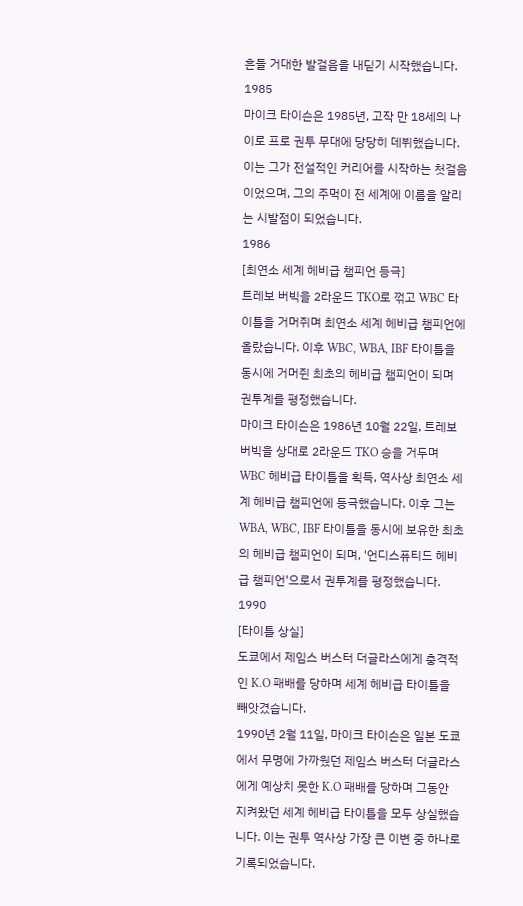흔들 거대한 발걸음을 내딛기 시작했습니다.
1985
마이크 타이슨은 1985년, 고작 만 18세의 나이로 프로 권투 무대에 당당히 데뷔했습니다. 이는 그가 전설적인 커리어를 시작하는 첫걸음이었으며, 그의 주먹이 전 세계에 이름을 알리는 시발점이 되었습니다.
1986
[최연소 세계 헤비급 챔피언 등극]
트레보 버빅을 2라운드 TKO로 꺾고 WBC 타이틀을 거머쥐며 최연소 세계 헤비급 챔피언에 올랐습니다. 이후 WBC, WBA, IBF 타이틀을 동시에 거머쥔 최초의 헤비급 챔피언이 되며 권투계를 평정했습니다.
마이크 타이슨은 1986년 10월 22일, 트레보 버빅을 상대로 2라운드 TKO 승을 거두며 WBC 헤비급 타이틀을 획득, 역사상 최연소 세계 헤비급 챔피언에 등극했습니다. 이후 그는 WBA, WBC, IBF 타이틀을 동시에 보유한 최초의 헤비급 챔피언이 되며, '언디스퓨티드 헤비급 챔피언'으로서 권투계를 평정했습니다.
1990
[타이틀 상실]
도쿄에서 제임스 버스터 더글라스에게 충격적인 K.O 패배를 당하며 세계 헤비급 타이틀을 빼앗겼습니다.
1990년 2월 11일, 마이크 타이슨은 일본 도쿄에서 무명에 가까웠던 제임스 버스터 더글라스에게 예상치 못한 K.O 패배를 당하며 그동안 지켜왔던 세계 헤비급 타이틀을 모두 상실했습니다. 이는 권투 역사상 가장 큰 이변 중 하나로 기록되었습니다.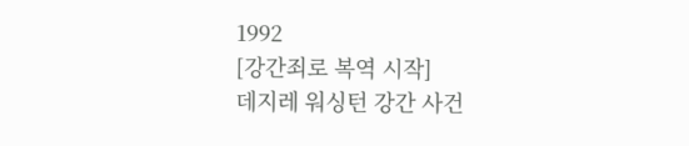1992
[강간죄로 복역 시작]
데지레 워싱턴 강간 사건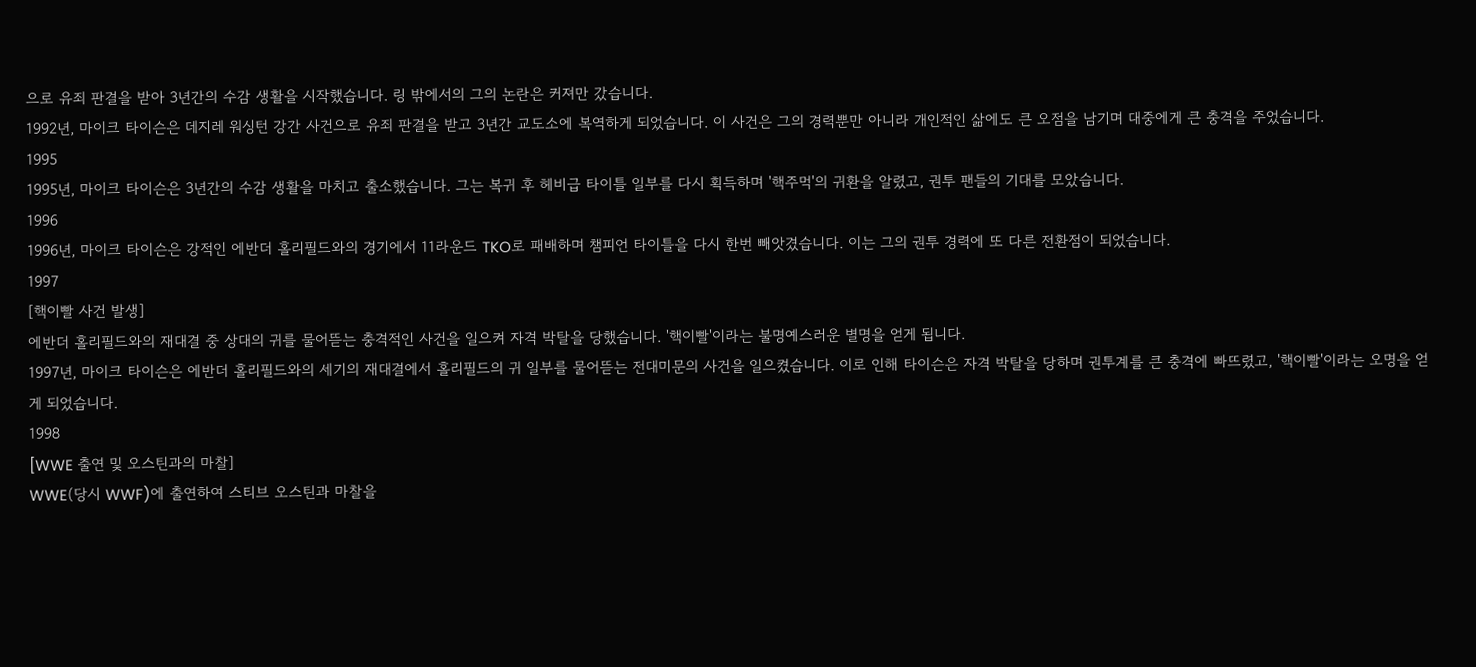으로 유죄 판결을 받아 3년간의 수감 생활을 시작했습니다. 링 밖에서의 그의 논란은 커져만 갔습니다.
1992년, 마이크 타이슨은 데지레 워싱턴 강간 사건으로 유죄 판결을 받고 3년간 교도소에 복역하게 되었습니다. 이 사건은 그의 경력뿐만 아니라 개인적인 삶에도 큰 오점을 남기며 대중에게 큰 충격을 주었습니다.
1995
1995년, 마이크 타이슨은 3년간의 수감 생활을 마치고 출소했습니다. 그는 복귀 후 헤비급 타이틀 일부를 다시 획득하며 '핵주먹'의 귀환을 알렸고, 권투 팬들의 기대를 모았습니다.
1996
1996년, 마이크 타이슨은 강적인 에반더 홀리필드와의 경기에서 11라운드 TKO로 패배하며 챔피언 타이틀을 다시 한번 빼앗겼습니다. 이는 그의 권투 경력에 또 다른 전환점이 되었습니다.
1997
[핵이빨 사건 발생]
에반더 홀리필드와의 재대결 중 상대의 귀를 물어뜯는 충격적인 사건을 일으켜 자격 박탈을 당했습니다. '핵이빨'이라는 불명예스러운 별명을 얻게 됩니다.
1997년, 마이크 타이슨은 에반더 홀리필드와의 세기의 재대결에서 홀리필드의 귀 일부를 물어뜯는 전대미문의 사건을 일으켰습니다. 이로 인해 타이슨은 자격 박탈을 당하며 권투계를 큰 충격에 빠뜨렸고, '핵이빨'이라는 오명을 얻게 되었습니다.
1998
[WWE 출연 및 오스틴과의 마찰]
WWE(당시 WWF)에 출연하여 스티브 오스틴과 마찰을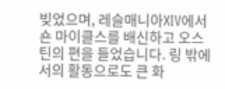빚었으며, 레슬매니아XIV에서 숀 마이클스를 배신하고 오스틴의 편을 들었습니다. 링 밖에서의 활동으로도 큰 화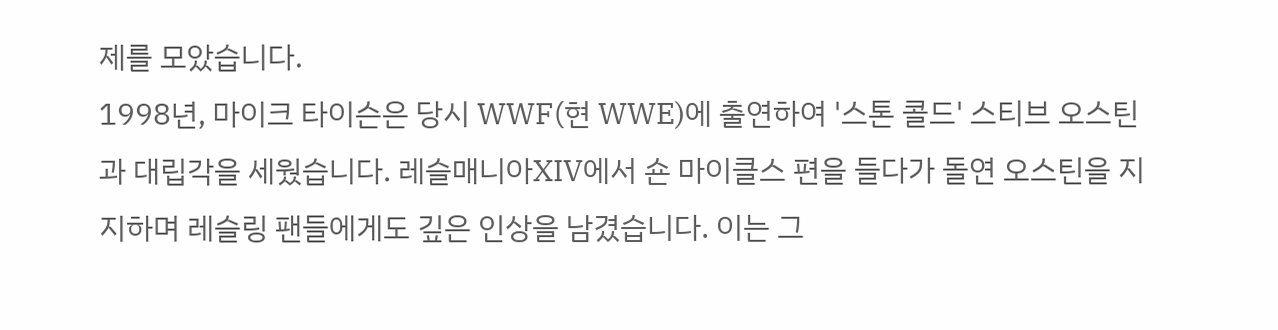제를 모았습니다.
1998년, 마이크 타이슨은 당시 WWF(현 WWE)에 출연하여 '스톤 콜드' 스티브 오스틴과 대립각을 세웠습니다. 레슬매니아XIV에서 숀 마이클스 편을 들다가 돌연 오스틴을 지지하며 레슬링 팬들에게도 깊은 인상을 남겼습니다. 이는 그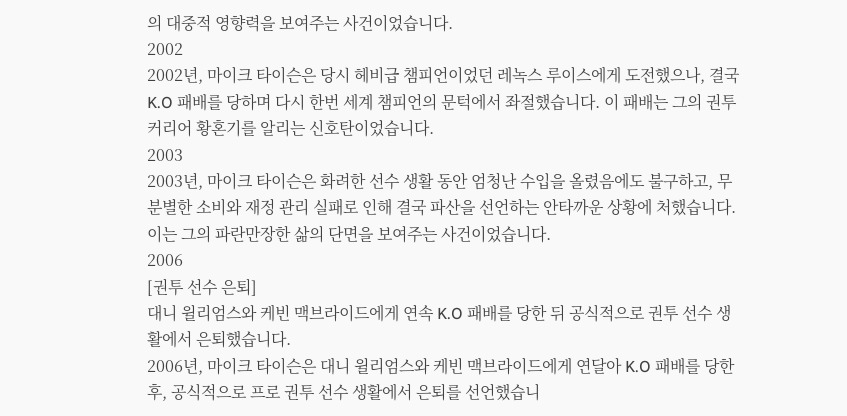의 대중적 영향력을 보여주는 사건이었습니다.
2002
2002년, 마이크 타이슨은 당시 헤비급 챔피언이었던 레녹스 루이스에게 도전했으나, 결국 K.O 패배를 당하며 다시 한번 세계 챔피언의 문턱에서 좌절했습니다. 이 패배는 그의 권투 커리어 황혼기를 알리는 신호탄이었습니다.
2003
2003년, 마이크 타이슨은 화려한 선수 생활 동안 엄청난 수입을 올렸음에도 불구하고, 무분별한 소비와 재정 관리 실패로 인해 결국 파산을 선언하는 안타까운 상황에 처했습니다. 이는 그의 파란만장한 삶의 단면을 보여주는 사건이었습니다.
2006
[권투 선수 은퇴]
대니 윌리엄스와 케빈 맥브라이드에게 연속 K.O 패배를 당한 뒤 공식적으로 권투 선수 생활에서 은퇴했습니다.
2006년, 마이크 타이슨은 대니 윌리엄스와 케빈 맥브라이드에게 연달아 K.O 패배를 당한 후, 공식적으로 프로 권투 선수 생활에서 은퇴를 선언했습니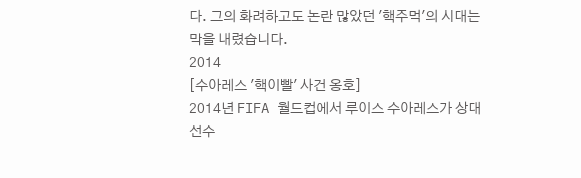다. 그의 화려하고도 논란 많았던 '핵주먹'의 시대는 막을 내렸습니다.
2014
[수아레스 '핵이빨' 사건 옹호]
2014년 FIFA 월드컵에서 루이스 수아레스가 상대 선수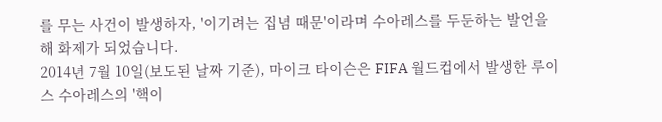를 무는 사건이 발생하자, '이기려는 집념 때문'이라며 수아레스를 두둔하는 발언을 해 화제가 되었습니다.
2014년 7월 10일(보도된 날짜 기준), 마이크 타이슨은 FIFA 월드컵에서 발생한 루이스 수아레스의 '핵이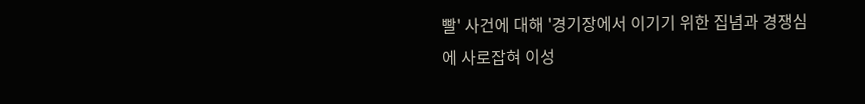빨' 사건에 대해 '경기장에서 이기기 위한 집념과 경쟁심에 사로잡혀 이성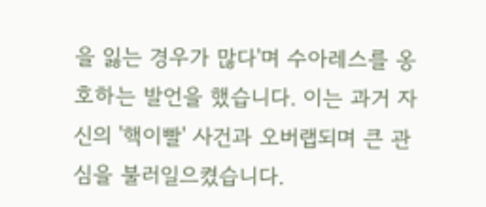을 잃는 경우가 많다'며 수아레스를 옹호하는 발언을 했습니다. 이는 과거 자신의 '핵이빨' 사건과 오버랩되며 큰 관심을 불러일으켰습니다.